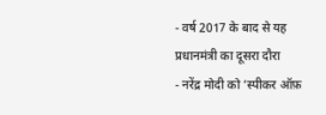- वर्ष 2017 के बाद से यह प्रधानमंत्री का दूसरा दौरा
- नरेंद्र मोदी को ‘स्पीकर ऑफ़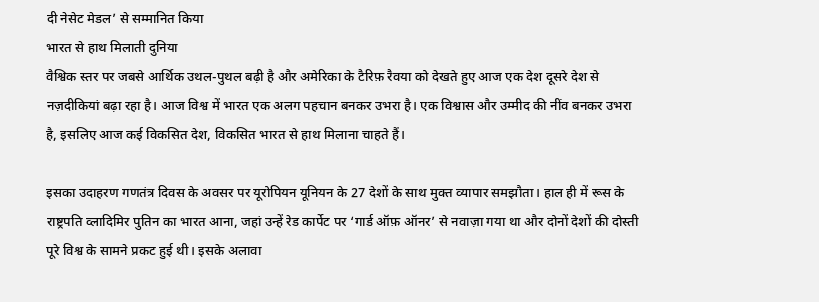दी नेसेट मेडल’ से सम्मानित किया
भारत से हाथ मिलाती दुनिया
वैश्विक स्तर पर जबसे आर्थिक उथल-पुथल बढ़ी है और अमेरिका के टैरिफ़ रैवया को देखते हुए आज एक देश दूसरे देश से नज़दीकियां बढ़ा रहा है। आज विश्व में भारत एक अलग पहचान बनकर उभरा है। एक विश्वास और उम्मीद की नींव बनकर उभरा है, इसलिए आज कई विकसित देश, विकसित भारत से हाथ मिलाना चाहते हैं।

इसका उदाहरण गणतंत्र दिवस के अवसर पर यूरोपियन यूनियन के 27 देशों के साथ मुक्त व्यापार समझौता। हाल ही में रूस के राष्ट्रपति व्लादिमिर पुतिन का भारत आना, जहां उन्हें रेड कार्पेट पर ‘गार्ड ऑफ़ ऑनर’ से नवाज़ा गया था और दोनों देशों की दोस्ती पूरे विश्व के सामने प्रकट हुई थी। इसके अलावा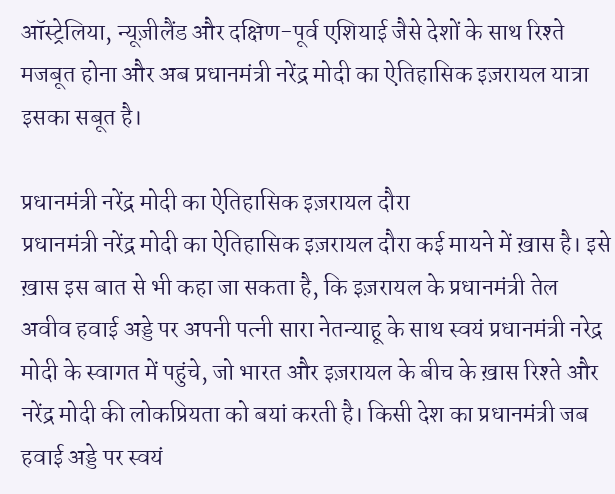ऑस्ट्रेलिया, न्यूज़ीलैंड और दक्षिण-पूर्व एशियाई जैसे देशों के साथ रिश्ते मजबूत होना और अब प्रधानमंत्री नरेंद्र मोदी का ऐतिहासिक इज़रायल यात्रा इसका सबूत है।

प्रधानमंत्री नरेंद्र मोदी का ऐतिहासिक इज़रायल दौरा
प्रधानमंत्री नरेंद्र मोदी का ऐतिहासिक इज़रायल दौरा कई मायने में ख़ास है। इसे ख़ास इस बात से भी कहा जा सकता है, कि इज़रायल के प्रधानमंत्री तेल अवीव हवाई अड्डे पर अपनी पत्नी सारा नेतन्याहू के साथ स्वयं प्रधानमंत्री नरेद्र मोदी के स्वागत में पहुंचे, जो भारत और इज़रायल के बीच के ख़ास रिश्ते और नरेंद्र मोदी की लोकप्रियता को बयां करती है। किसी देश का प्रधानमंत्री जब हवाई अड्डे पर स्वयं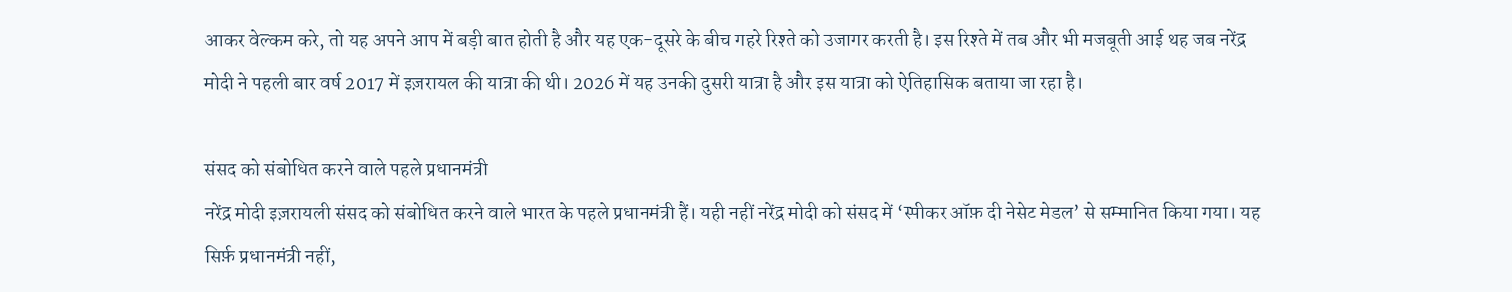आकर वेल्कम करे, तो यह अपने आप में बड़ी बात होती है और यह एक-दूसरे के बीच गहरे रिश्ते को उजागर करती है। इस रिश्ते में तब और भी मजबूती आई थह जब नरेंद्र मोदी ने पहली बार वर्ष 2017 में इज़रायल की यात्रा की थी। 2026 में यह उनकी दुसरी यात्रा है और इस यात्रा को ऐतिहासिक बताया जा रहा है।

संसद को संबोधित करने वाले पहले प्रधानमंत्री
नरेंद्र मोदी इज़रायली संसद को संबोधित करने वाले भारत के पहले प्रधानमंत्री हैं। यही नहीं नरेंद्र मोदी को संसद में ‘स्पीकर ऑफ़ दी नेसेट मेडल’ से सम्मानित किया गया। यह सिर्फ़ प्रधानमंत्री नहीं,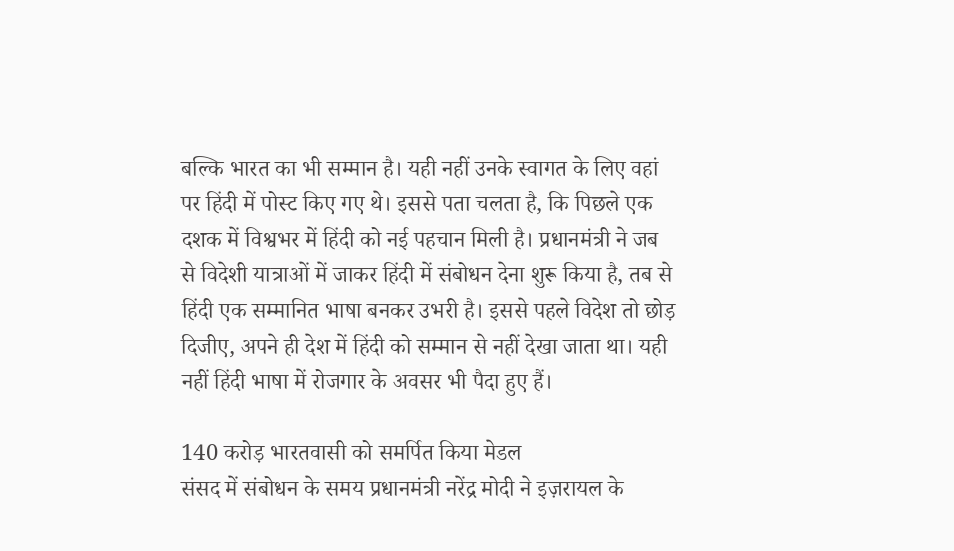बल्कि भारत का भी सम्मान है। यही नहीं उनके स्वागत के लिए वहां पर हिंदी में पोस्ट किए गए थे। इससे पता चलता है, कि पिछले एक दशक में विश्वभर में हिंदी को नई पहचान मिली है। प्रधानमंत्री ने जब से विदेशी यात्राओं में जाकर हिंदी में संबोधन देना शुरू किया है, तब से हिंदी एक सम्मानित भाषा बनकर उभरी है। इससे पहले विदेश तो छोड़ दिजीए, अपने ही देश में हिंदी को सम्मान से नहीं देखा जाता था। यही नहीं हिंदी भाषा में रोजगार के अवसर भी पैदा हुए हैं।

140 करोड़ भारतवासी को समर्पित किया मेडल
संसद में संबोधन के समय प्रधानमंत्री नरेंद्र मोदी ने इज़रायल के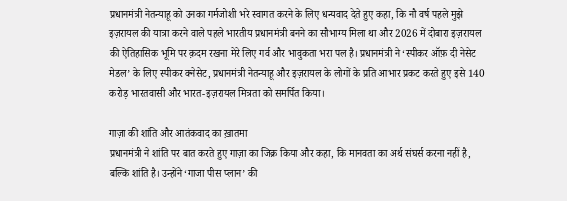प्रधानमंत्री नेतन्याहू को उनका गर्मजोशी भरे स्वागत करने के लिए धन्यवाद देते हुए कहा, कि नौ वर्ष पहले मुझे इज़रायल की यात्रा करने वाले पहले भारतीय प्रधानमंत्री बनने का सौभाग्य मिला था और 2026 में दोबारा इज़रायल की ऐतिहासिक भूमि पर क़दम रखना मेरे लिए गर्व और भावुकता भरा पल है। प्रधानमंत्री ने ‘स्पीकर ऑफ़ दी नेसेट मेडल’ के लिए स्पीकर क्नेसेट, प्रधानमंत्री नेतन्याहू और इज़रायल के लोगों के प्रति आभार प्रकट करते हुए इसे 140 करोड़ भारतवासी और भारत-इज़रायल मित्रता को समर्पित किया।

गाज़ा की शांति और आतंकवाद का ख़ातमा
प्रधानमंत्री ने शांति पर बात करते हुए गाज़ा का जिक्र किया और कहा, कि मानवता का अर्थ संघर्स करना नहीं है, बल्कि शांति है। उन्होंने ‘गाजा पीस प्लान’ की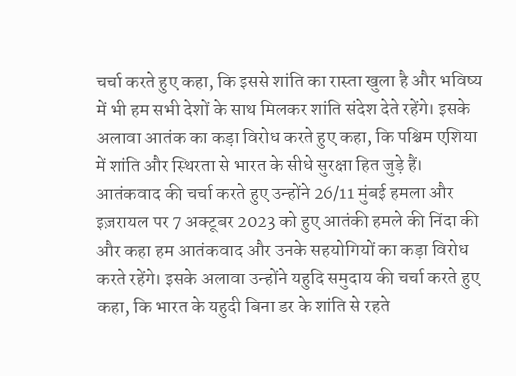चर्चा करते हुए कहा, कि इससे शांति का रास्ता खुला है और भविष्य में भी हम सभी देशों के साथ मिलकर शांति संदेश देते रहेंगे। इसके अलावा आतंक का कड़ा विरोध करते हुए कहा, कि पश्चिम एशिया में शांति और स्थिरता से भारत के सीधे सुरक्षा हित जुड़े हैं। आतंकवाद की चर्चा करते हुए उन्होंने 26/11 मुंबई हमला और इज़रायल पर 7 अक्टूबर 2023 को हुए आतंकी हमले की निंदा की और कहा हम आतंकवाद और उनके सहयोगियों का कड़ा विरोध करते रहेंगे। इसके अलावा उन्होंने यहुदि समुदाय की चर्चा करते हुए कहा, कि भारत के यहुदी बिना डर के शांति से रहते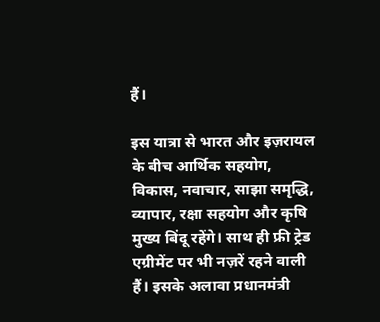हैं।

इस यात्रा से भारत और इज़रायल के बीच आर्थिक सहयोग, विकास, नवाचार, साझा समृद्धि, व्यापार, रक्षा सहयोग और कृषि मुख्य बिंदू रहेंगे। साथ ही फ्री ट्रेड एग्रीमेंट पर भी नज़रें रहने वाली हैं। इसके अलावा प्रधानमंत्री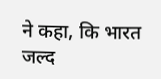ने कहा, कि भारत जल्द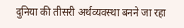दुनिया की तीसरी अर्थव्यवस्था बनने जा रहा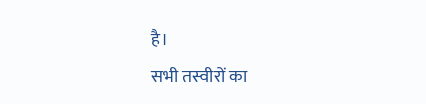है।
सभी तस्वीरों का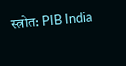स्त्रोत: PIB India